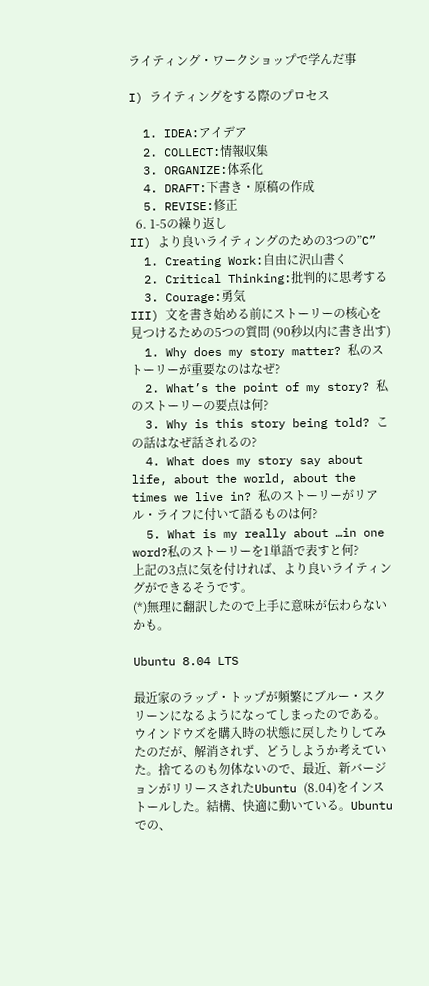ライティング・ワークショップで学んだ事

I) ライティングをする際のプロセス

  1. IDEA:アイデア
  2. COLLECT:情報収集
  3. ORGANIZE:体系化
  4. DRAFT:下書き・原稿の作成
  5. REVISE:修正
  6. 1-5の繰り返し
II) より良いライティングのための3つの”C”
  1. Creating Work:自由に沢山書く
  2. Critical Thinking:批判的に思考する
  3. Courage:勇気
III) 文を書き始める前にストーリーの核心を見つけるための5つの質問 (90秒以内に書き出す)
  1. Why does my story matter? 私のストーリーが重要なのはなぜ?
  2. What’s the point of my story? 私のストーリーの要点は何?
  3. Why is this story being told? この話はなぜ話されるの?
  4. What does my story say about life, about the world, about the times we live in? 私のストーリーがリアル・ライフに付いて語るものは何?
  5. What is my really about …in one word?私のストーリーを1単語で表すと何?
上記の3点に気を付ければ、より良いライティングができるそうです。
(*)無理に翻訳したので上手に意味が伝わらないかも。

Ubuntu 8.04 LTS

最近家のラップ・トップが頻繁にブルー・スクリーンになるようになってしまったのである。ウインドウズを購入時の状態に戻したりしてみたのだが、解消されず、どうしようか考えていた。捨てるのも勿体ないので、最近、新バージョンがリリースされたUbuntu (8.04)をインストールした。結構、快適に動いている。Ubuntuでの、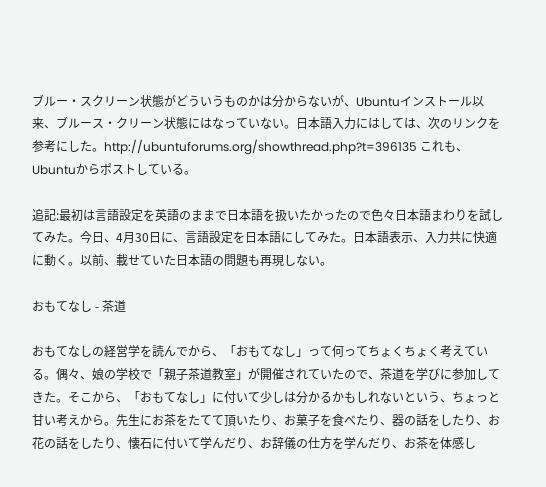ブルー・スクリーン状態がどういうものかは分からないが、Ubuntuインストール以来、ブルース・クリーン状態にはなっていない。日本語入力にはしては、次のリンクを参考にした。http://ubuntuforums.org/showthread.php?t=396135 これも、Ubuntuからポストしている。

追記:最初は言語設定を英語のままで日本語を扱いたかったので色々日本語まわりを試してみた。今日、4月30日に、言語設定を日本語にしてみた。日本語表示、入力共に快適に動く。以前、載せていた日本語の問題も再現しない。

おもてなし - 茶道

おもてなしの経営学を読んでから、「おもてなし」って何ってちょくちょく考えている。偶々、娘の学校で「親子茶道教室」が開催されていたので、茶道を学びに参加してきた。そこから、「おもてなし」に付いて少しは分かるかもしれないという、ちょっと甘い考えから。先生にお茶をたてて頂いたり、お菓子を食べたり、器の話をしたり、お花の話をしたり、懐石に付いて学んだり、お辞儀の仕方を学んだり、お茶を体感し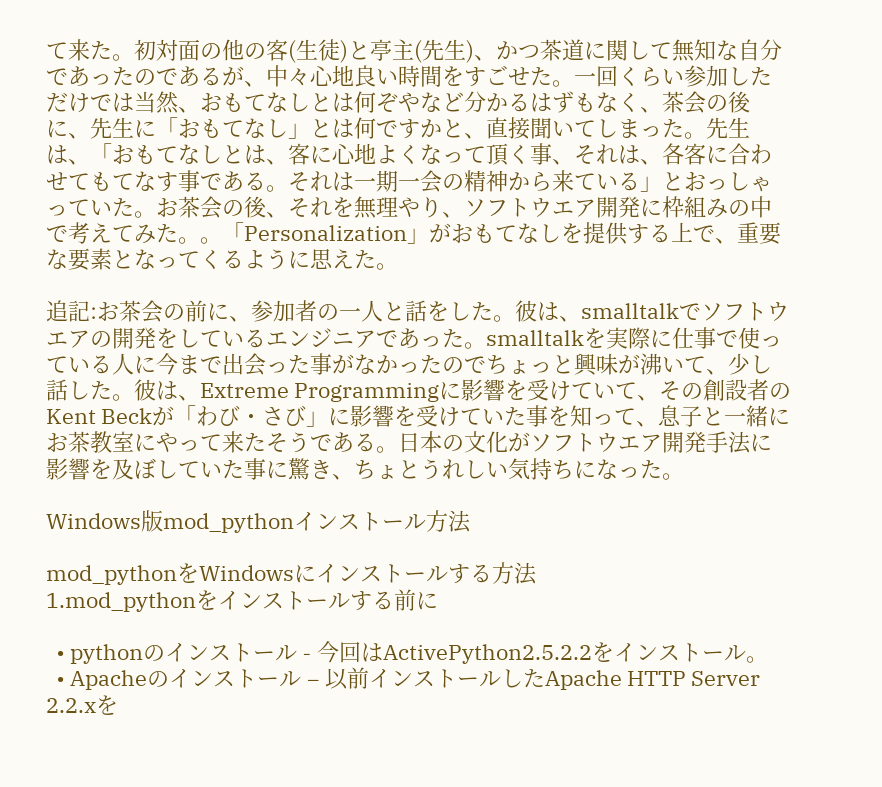て来た。初対面の他の客(生徒)と亭主(先生)、かつ茶道に関して無知な自分であったのであるが、中々心地良い時間をすごせた。一回くらい参加しただけでは当然、おもてなしとは何ぞやなど分かるはずもなく、茶会の後に、先生に「おもてなし」とは何ですかと、直接聞いてしまった。先生は、「おもてなしとは、客に心地よくなって頂く事、それは、各客に合わせてもてなす事である。それは一期一会の精神から来ている」とおっしゃっていた。お茶会の後、それを無理やり、ソフトウエア開発に枠組みの中で考えてみた。。「Personalization」がおもてなしを提供する上で、重要な要素となってくるように思えた。

追記:お茶会の前に、参加者の一人と話をした。彼は、smalltalkでソフトウエアの開発をしているエンジニアであった。smalltalkを実際に仕事で使っている人に今まで出会った事がなかったのでちょっと興味が沸いて、少し話した。彼は、Extreme Programmingに影響を受けていて、その創設者のKent Beckが「わび・さび」に影響を受けていた事を知って、息子と一緒にお茶教室にやって来たそうである。日本の文化がソフトウエア開発手法に影響を及ぼしていた事に驚き、ちょとうれしい気持ちになった。

Windows版mod_pythonインストール方法

mod_pythonをWindowsにインストールする方法
1.mod_pythonをインストールする前に

  • pythonのインストール - 今回はActivePython2.5.2.2をインストール。
  • Apacheのインストール – 以前インストールしたApache HTTP Server 2.2.xを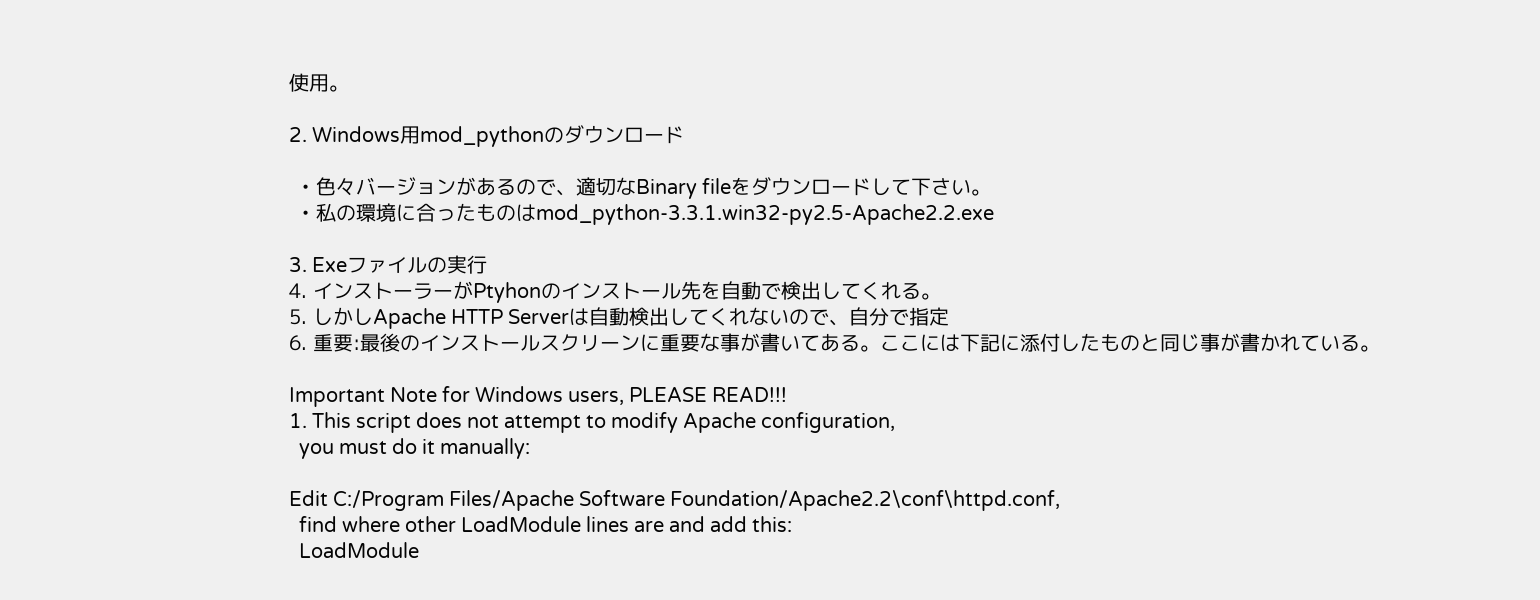使用。

2. Windows用mod_pythonのダウンロード

  • 色々バージョンがあるので、適切なBinary fileをダウンロードして下さい。
  • 私の環境に合ったものはmod_python-3.3.1.win32-py2.5-Apache2.2.exe

3. Exeファイルの実行
4. インストーラーがPtyhonのインストール先を自動で検出してくれる。
5. しかしApache HTTP Serverは自動検出してくれないので、自分で指定
6. 重要:最後のインストールスクリーンに重要な事が書いてある。ここには下記に添付したものと同じ事が書かれている。

Important Note for Windows users, PLEASE READ!!!
1. This script does not attempt to modify Apache configuration,
  you must do it manually:

Edit C:/Program Files/Apache Software Foundation/Apache2.2\conf\httpd.conf,
  find where other LoadModule lines are and add this:
  LoadModule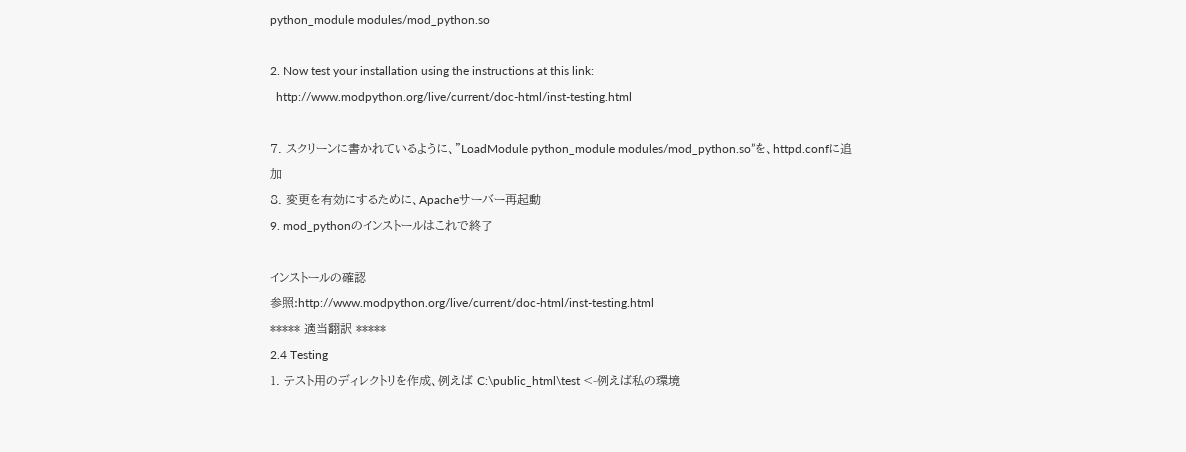python_module modules/mod_python.so

2. Now test your installation using the instructions at this link:
  http://www.modpython.org/live/current/doc-html/inst-testing.html

7. スクリーンに書かれているように、”LoadModule python_module modules/mod_python.so”を、httpd.confに追加
8. 変更を有効にするために、Apacheサーバー再起動
9. mod_pythonのインストールはこれで終了

インストールの確認
参照:http://www.modpython.org/live/current/doc-html/inst-testing.html
***** 適当翻訳 *****
2.4 Testing
1. テスト用のディレクトリを作成、例えば C:\public_html\test <-例えば私の環境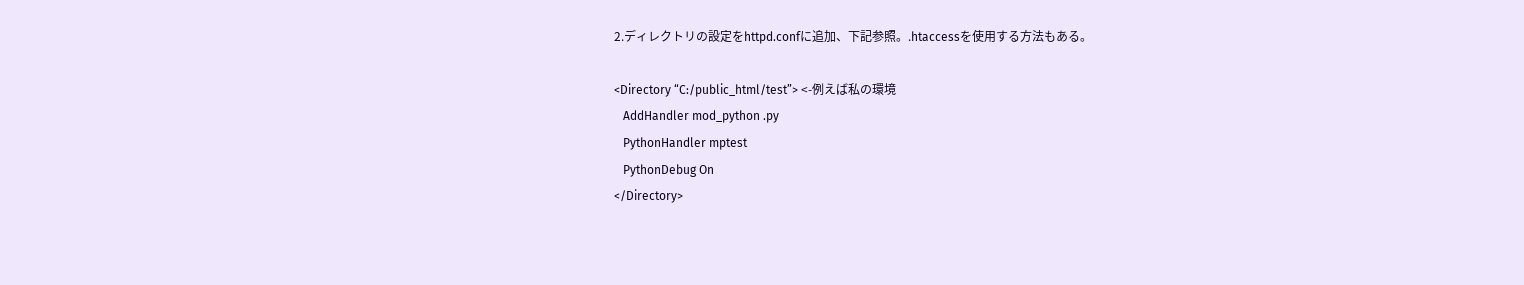2.ディレクトリの設定をhttpd.confに追加、下記参照。.htaccessを使用する方法もある。

<Directory “C:/public_html/test”> <-例えば私の環境
   AddHandler mod_python .py
   PythonHandler mptest
   PythonDebug On
</Directory>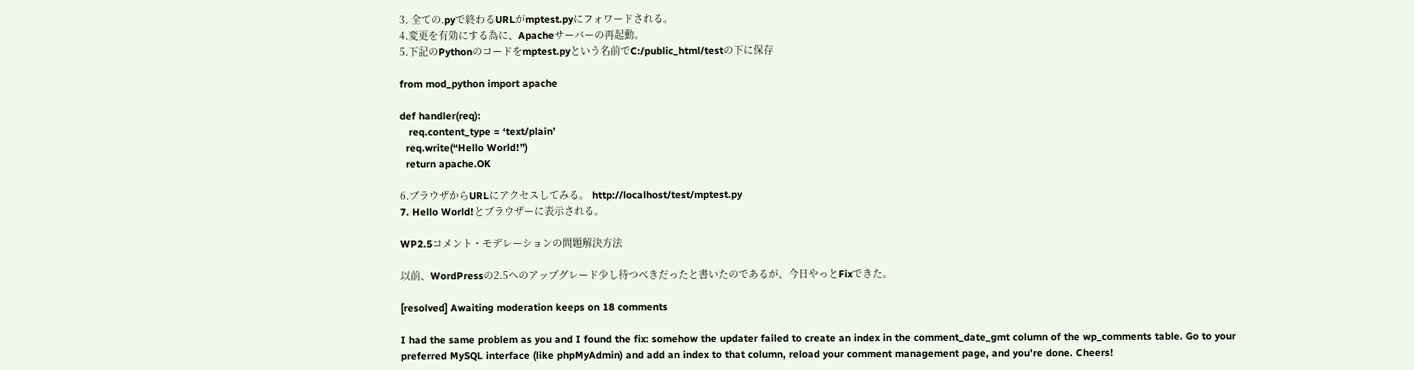3. 全ての.pyで終わるURLがmptest.pyにフォワードされる。
4.変更を有効にする為に、Apacheサーバーの再起動。
5.下記のPythonのコードをmptest.pyという名前でC:/public_html/testの下に保存

from mod_python import apache

def handler(req):
   req.content_type = ‘text/plain’
  req.write(“Hello World!”)
  return apache.OK

6.ブラウザからURLにアクセスしてみる。 http://localhost/test/mptest.py
7. Hello World!とブラウザーに表示される。

WP2.5コメント・モデレーションの問題解決方法

以前、WordPressの2.5へのアップグレード少し待つべきだったと書いたのであるが、今日やっとFixできた。

[resolved] Awaiting moderation keeps on 18 comments

I had the same problem as you and I found the fix: somehow the updater failed to create an index in the comment_date_gmt column of the wp_comments table. Go to your preferred MySQL interface (like phpMyAdmin) and add an index to that column, reload your comment management page, and you’re done. Cheers!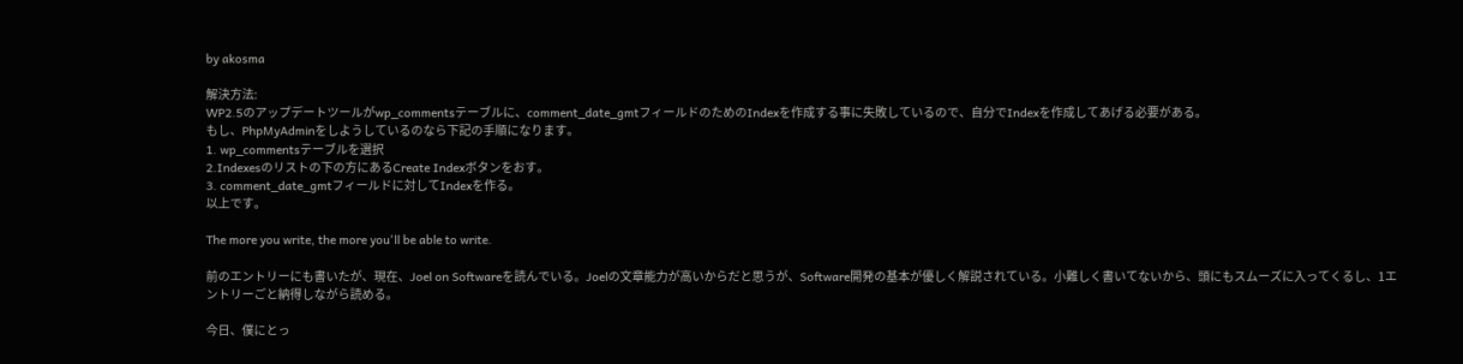by akosma

解決方法:
WP2.5のアップデートツールがwp_commentsテーブルに、comment_date_gmtフィールドのためのIndexを作成する事に失敗しているので、自分でIndexを作成してあげる必要がある。
もし、PhpMyAdminをしようしているのなら下記の手順になります。
1. wp_commentsテーブルを選択
2.Indexesのリストの下の方にあるCreate Indexボタンをおす。
3. comment_date_gmtフィールドに対してIndexを作る。
以上です。

The more you write, the more you'll be able to write.

前のエントリーにも書いたが、現在、Joel on Softwareを読んでいる。Joelの文章能力が高いからだと思うが、Software開発の基本が優しく解説されている。小難しく書いてないから、頭にもスムーズに入ってくるし、1エントリーごと納得しながら読める。

今日、僕にとっ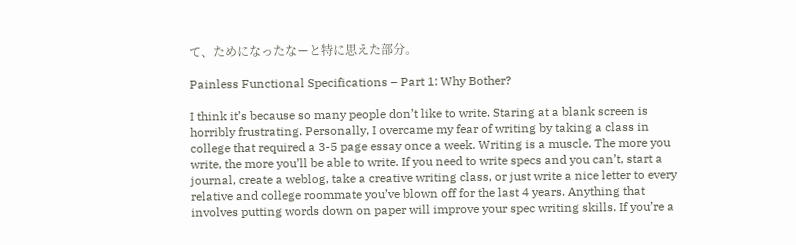て、ためになったなーと特に思えた部分。

Painless Functional Specifications – Part 1: Why Bother?

I think it’s because so many people don’t like to write. Staring at a blank screen is horribly frustrating. Personally, I overcame my fear of writing by taking a class in college that required a 3-5 page essay once a week. Writing is a muscle. The more you write, the more you’ll be able to write. If you need to write specs and you can’t, start a journal, create a weblog, take a creative writing class, or just write a nice letter to every relative and college roommate you’ve blown off for the last 4 years. Anything that involves putting words down on paper will improve your spec writing skills. If you’re a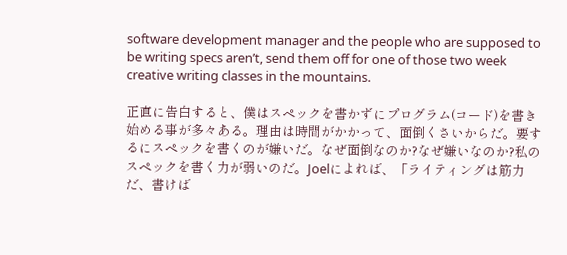software development manager and the people who are supposed to be writing specs aren’t, send them off for one of those two week creative writing classes in the mountains.

正直に告白すると、僕はスペックを書かずにプログラム(コード)を書き始める事が多々ある。理由は時間がかかって、面倒くさいからだ。要するにスペックを書くのが嫌いだ。なぜ面倒なのか?なぜ嫌いなのか?私のスペックを書く力が弱いのだ。Joelによれば、「ライティングは筋力だ、書けば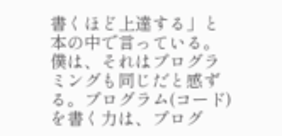書くほど上達する」と本の中で言っている。僕は、それはプログラミングも同じだと感ずる。プログラム(コード)を書く力は、プログ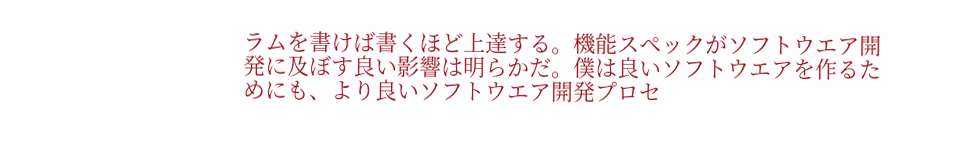ラムを書けば書くほど上達する。機能スペックがソフトウエア開発に及ぼす良い影響は明らかだ。僕は良いソフトウエアを作るためにも、より良いソフトウエア開発プロセ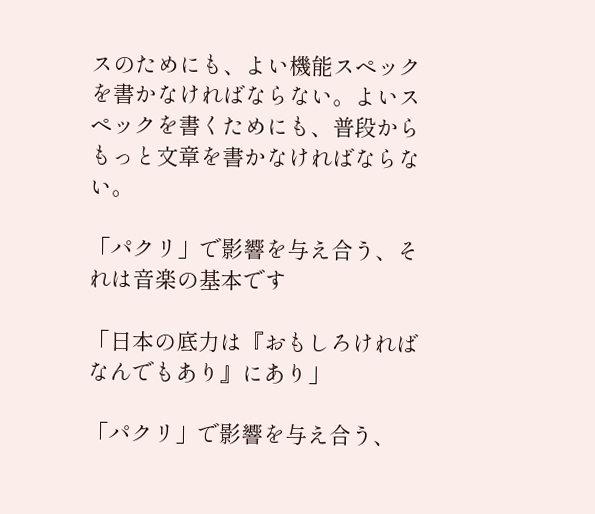スのためにも、よい機能スペックを書かなければならない。よいスペックを書くためにも、普段からもっと文章を書かなければならない。

「パクリ」で影響を与え合う、それは音楽の基本です

「日本の底力は『おもしろければなんでもあり』にあり」

「パクリ」で影響を与え合う、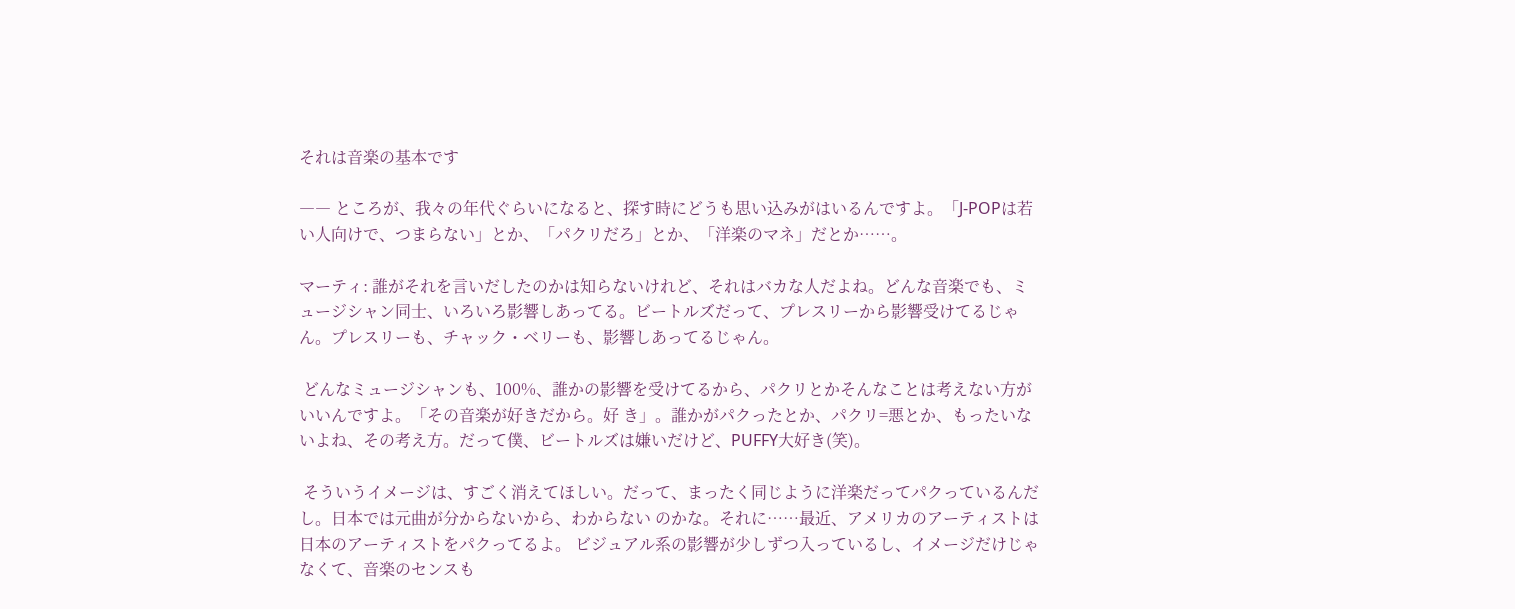それは音楽の基本です

―― ところが、我々の年代ぐらいになると、探す時にどうも思い込みがはいるんですよ。「J-POPは若い人向けで、つまらない」とか、「パクリだろ」とか、「洋楽のマネ」だとか……。

マーティ: 誰がそれを言いだしたのかは知らないけれど、それはバカな人だよね。どんな音楽でも、ミュージシャン同士、いろいろ影響しあってる。ビートルズだって、プレスリーから影響受けてるじゃん。プレスリーも、チャック・ベリーも、影響しあってるじゃん。

 どんなミュージシャンも、100%、誰かの影響を受けてるから、パクリとかそんなことは考えない方がいいんですよ。「その音楽が好きだから。好 き」。誰かがパクったとか、パクリ=悪とか、もったいないよね、その考え方。だって僕、ビートルズは嫌いだけど、PUFFY大好き(笑)。

 そういうイメージは、すごく消えてほしい。だって、まったく同じように洋楽だってパクっているんだし。日本では元曲が分からないから、わからない のかな。それに……最近、アメリカのアーティストは日本のアーティストをパクってるよ。 ビジュアル系の影響が少しずつ入っているし、イメージだけじゃなくて、音楽のセンスも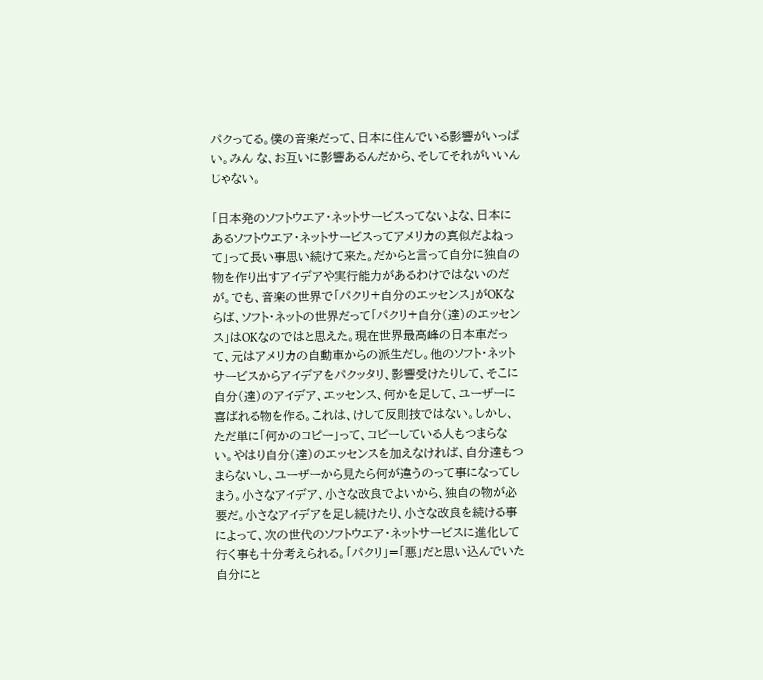パクってる。僕の音楽だって、日本に住んでいる影響がいっぱい。みん な、お互いに影響あるんだから、そしてそれがいいんじゃない。

「日本発のソフトウエア・ネットサービスってないよな、日本にあるソフトウエア・ネットサービスってアメリカの真似だよねって」って長い事思い続けて来た。だからと言って自分に独自の物を作り出すアイデアや実行能力があるわけではないのだが。でも、音楽の世界で「パクリ+自分のエッセンス」がOKならば、ソフト・ネットの世界だって「パクリ+自分(達)のエッセンス」はOKなのではと思えた。現在世界最高峰の日本車だって、元はアメリカの自動車からの派生だし。他のソフト・ネットサービスからアイデアをパクッタリ、影響受けたりして、そこに自分(達)のアイデア、エッセンス、何かを足して、ユーザーに喜ばれる物を作る。これは、けして反則技ではない。しかし、ただ単に「何かのコピー」って、コピーしている人もつまらない。やはり自分(達)のエッセンスを加えなければ、自分達もつまらないし、ユーザーから見たら何が違うのって事になってしまう。小さなアイデア、小さな改良でよいから、独自の物が必要だ。小さなアイデアを足し続けたり、小さな改良を続ける事によって、次の世代のソフトウエア・ネットサービスに進化して行く事も十分考えられる。「パクリ」=「悪」だと思い込んでいた自分にと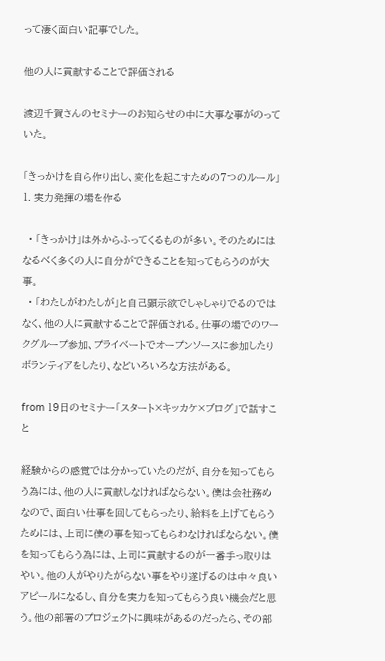って凄く面白い記事でした。

他の人に貢献することで評価される

渡辺千賀さんのセミナーのお知らせの中に大事な事がのっていた。

「きっかけを自ら作り出し、変化を起こすための7つのルール」
1. 実力発揮の場を作る

  • 「きっかけ」は外からふってくるものが多い。そのためにはなるべく多くの人に自分ができることを知ってもらうのが大事。
  • 「わたしがわたしが」と自己顕示欲でしゃしゃりでるのではなく、他の人に貢献することで評価される。仕事の場でのワークグループ参加、プライベートでオープンソースに参加したりボランティアをしたり、などいろいろな方法がある。

from 19日のセミナー「スタート×キッカケ×ブログ」で話すこと

経験からの感覚では分かっていたのだが、自分を知ってもらう為には、他の人に貢献しなければならない。僕は会社務めなので、面白い仕事を回してもらったり、給料を上げてもらうためには、上司に僕の事を知ってもらわなければならない。僕を知ってもらう為には、上司に貢献するのが一番手っ取りはやい。他の人がやりたがらない事をやり遂げるのは中々良いアピールになるし、自分を実力を知ってもらう良い機会だと思う。他の部署のプロジェクトに興味があるのだったら、その部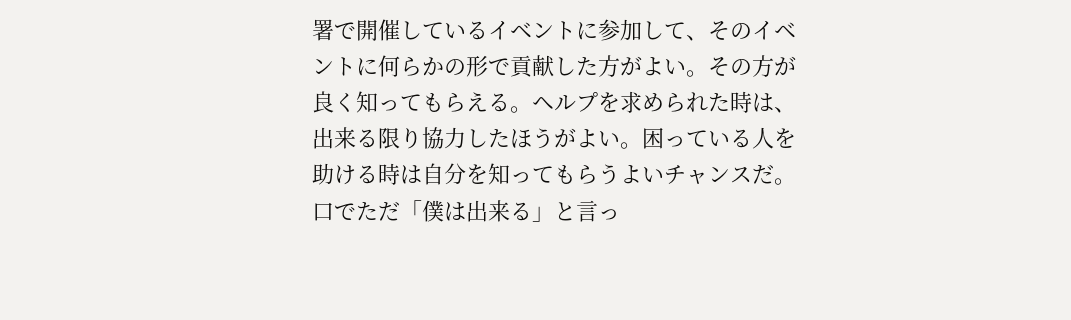署で開催しているイベントに参加して、そのイベントに何らかの形で貢献した方がよい。その方が良く知ってもらえる。ヘルプを求められた時は、出来る限り協力したほうがよい。困っている人を助ける時は自分を知ってもらうよいチャンスだ。
口でただ「僕は出来る」と言っ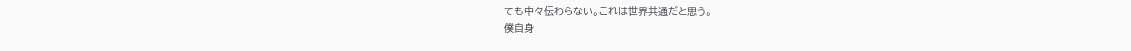ても中々伝わらない。これは世界共通だと思う。
僕自身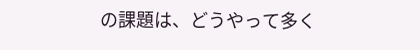の課題は、どうやって多く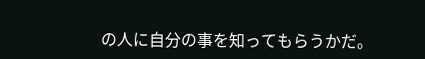の人に自分の事を知ってもらうかだ。